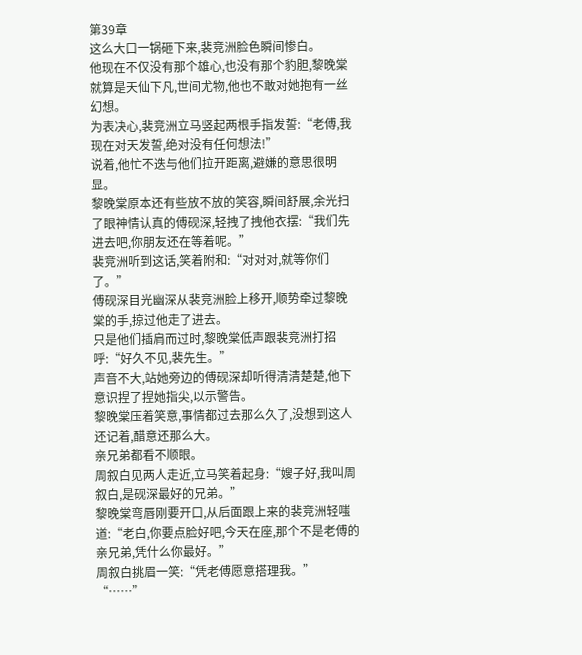第39章
这么大口一锅砸下来,裴竞洲脸色瞬间惨白。
他现在不仅没有那个雄心,也没有那个豹胆,黎晚棠就算是天仙下凡,世间尤物,他也不敢对她抱有一丝幻想。
为表决心,裴竞洲立马竖起两根手指发誓:“老傅,我现在对天发誓,绝对没有任何想法!”
说着,他忙不迭与他们拉开距离,避嫌的意思很明显。
黎晚棠原本还有些放不放的笑容,瞬间舒展,余光扫了眼神情认真的傅砚深,轻拽了拽他衣摆:“我们先进去吧,你朋友还在等着呢。”
裴竞洲听到这话,笑着附和:“对对对,就等你们了。”
傅砚深目光幽深从裴竞洲脸上移开,顺势牵过黎晚棠的手,掠过他走了进去。
只是他们插肩而过时,黎晚棠低声跟裴竞洲打招呼:“好久不见,裴先生。”
声音不大,站她旁边的傅砚深却听得清清楚楚,他下意识捏了捏她指尖,以示警告。
黎晚棠压着笑意,事情都过去那么久了,没想到这人还记着,醋意还那么大。
亲兄弟都看不顺眼。
周叙白见两人走近,立马笑着起身:“嫂子好,我叫周叙白,是砚深最好的兄弟。”
黎晚棠弯唇刚要开口,从后面跟上来的裴竞洲轻嗤道:“老白,你要点脸好吧,今天在座,那个不是老傅的亲兄弟,凭什么你最好。”
周叙白挑眉一笑:“凭老傅愿意搭理我。”
“……”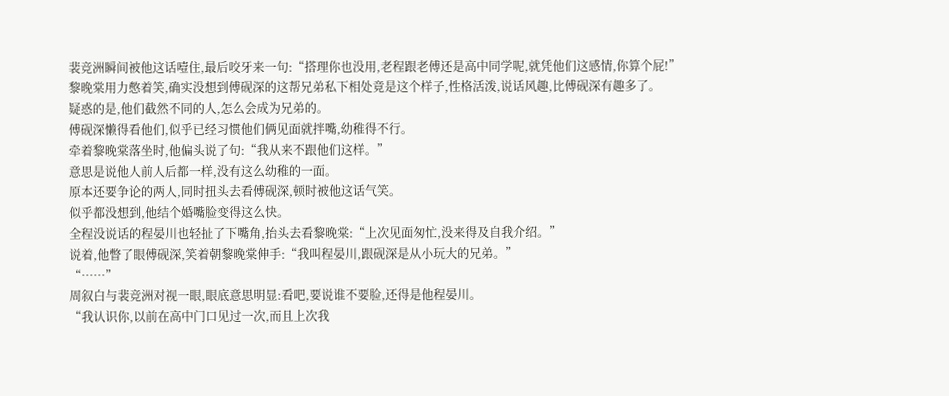裴竞洲瞬间被他这话噎住,最后咬牙来一句:“搭理你也没用,老程跟老傅还是高中同学呢,就凭他们这感情,你算个屁!”
黎晚棠用力憋着笑,确实没想到傅砚深的这帮兄弟私下相处竟是这个样子,性格活泼,说话风趣,比傅砚深有趣多了。
疑惑的是,他们截然不同的人,怎么会成为兄弟的。
傅砚深懒得看他们,似乎已经习惯他们俩见面就拌嘴,幼稚得不行。
牵着黎晚棠落坐时,他偏头说了句:“我从来不跟他们这样。”
意思是说他人前人后都一样,没有这么幼稚的一面。
原本还要争论的两人,同时扭头去看傅砚深,顿时被他这话气笑。
似乎都没想到,他结个婚嘴脸变得这么快。
全程没说话的程晏川也轻扯了下嘴角,抬头去看黎晚棠:“上次见面匆忙,没来得及自我介绍。”
说着,他瞥了眼傅砚深,笑着朝黎晚棠伸手:“我叫程晏川,跟砚深是从小玩大的兄弟。”
“……”
周叙白与裴竞洲对视一眼,眼底意思明显:看吧,要说谁不要脸,还得是他程晏川。
“我认识你,以前在高中门口见过一次,而且上次我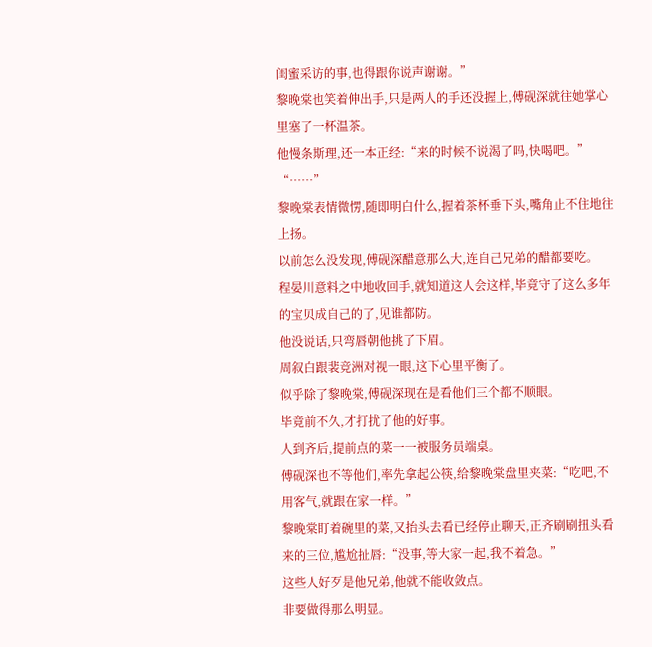闺蜜采访的事,也得跟你说声谢谢。”
黎晚棠也笑着伸出手,只是两人的手还没握上,傅砚深就往她掌心里塞了一杯温茶。
他慢条斯理,还一本正经:“来的时候不说渴了吗,快喝吧。”
“……”
黎晚棠表情微愣,随即明白什么,握着茶杯垂下头,嘴角止不住地往上扬。
以前怎么没发现,傅砚深醋意那么大,连自己兄弟的醋都要吃。
程晏川意料之中地收回手,就知道这人会这样,毕竟守了这么多年的宝贝成自己的了,见谁都防。
他没说话,只弯唇朝他挑了下眉。
周叙白跟裴竞洲对视一眼,这下心里平衡了。
似乎除了黎晚棠,傅砚深现在是看他们三个都不顺眼。
毕竟前不久,才打扰了他的好事。
人到齐后,提前点的菜一一被服务员端桌。
傅砚深也不等他们,率先拿起公筷,给黎晚棠盘里夹菜:“吃吧,不用客气,就跟在家一样。”
黎晚棠盯着碗里的菜,又抬头去看已经停止聊天,正齐刷刷扭头看来的三位,尴尬扯唇:“没事,等大家一起,我不着急。”
这些人好歹是他兄弟,他就不能收敛点。
非要做得那么明显。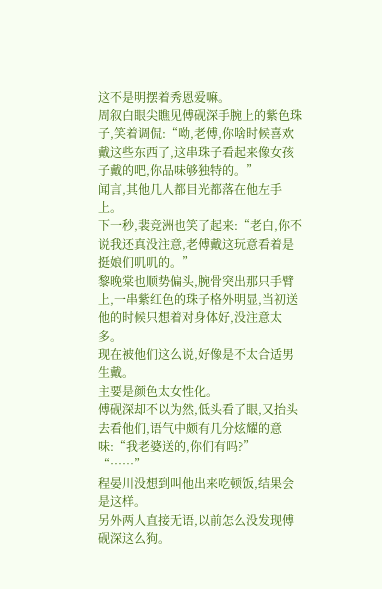这不是明摆着秀恩爱嘛。
周叙白眼尖瞧见傅砚深手腕上的紫色珠子,笑着调侃:“呦,老傅,你啥时候喜欢戴这些东西了,这串珠子看起来像女孩子戴的吧,你品味够独特的。”
闻言,其他几人都目光都落在他左手上。
下一秒,裴竞洲也笑了起来:“老白,你不说我还真没注意,老傅戴这玩意看着是挺娘们叽叽的。”
黎晚棠也顺势偏头,腕骨突出那只手臂上,一串紫红色的珠子格外明显,当初送他的时候只想着对身体好,没注意太多。
现在被他们这么说,好像是不太合适男生戴。
主要是颜色太女性化。
傅砚深却不以为然,低头看了眼,又抬头去看他们,语气中颇有几分炫耀的意味:“我老婆送的,你们有吗?”
“……”
程晏川没想到叫他出来吃顿饭,结果会是这样。
另外两人直接无语,以前怎么没发现傅砚深这么狗。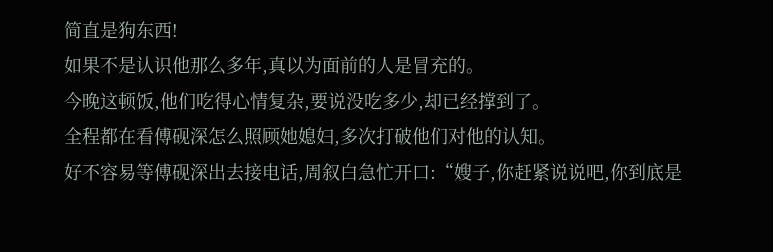简直是狗东西!
如果不是认识他那么多年,真以为面前的人是冒充的。
今晚这顿饭,他们吃得心情复杂,要说没吃多少,却已经撑到了。
全程都在看傅砚深怎么照顾她媳妇,多次打破他们对他的认知。
好不容易等傅砚深出去接电话,周叙白急忙开口:“嫂子,你赶紧说说吧,你到底是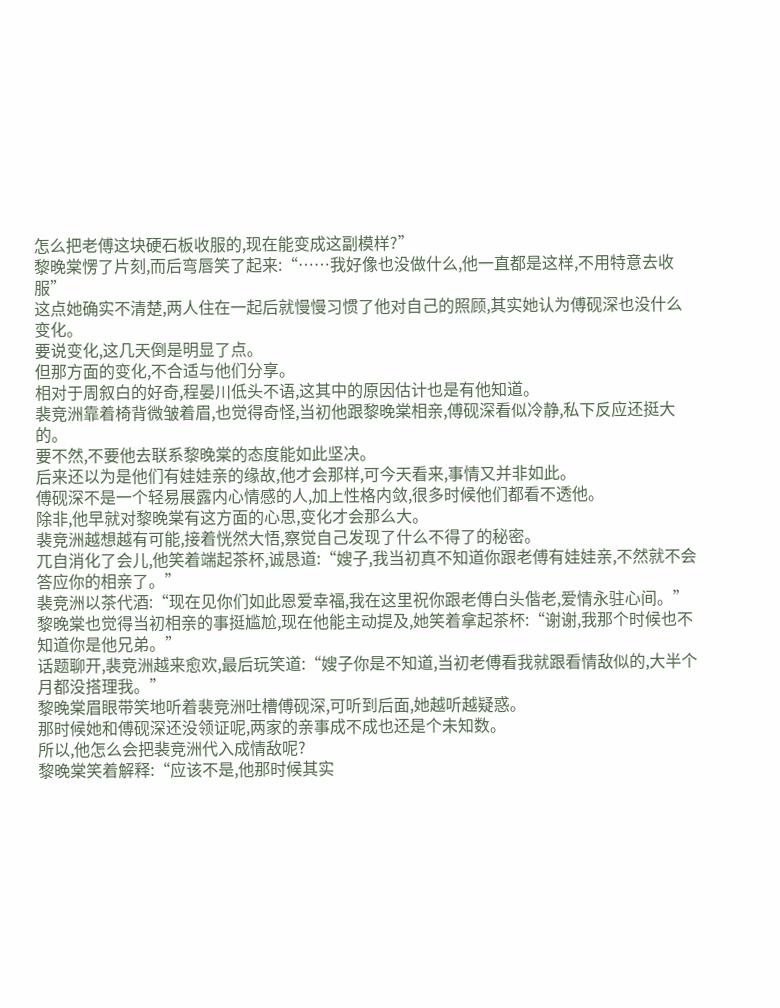怎么把老傅这块硬石板收服的,现在能变成这副模样?”
黎晚棠愣了片刻,而后弯唇笑了起来:“……我好像也没做什么,他一直都是这样,不用特意去收服”
这点她确实不清楚,两人住在一起后就慢慢习惯了他对自己的照顾,其实她认为傅砚深也没什么变化。
要说变化,这几天倒是明显了点。
但那方面的变化,不合适与他们分享。
相对于周叙白的好奇,程晏川低头不语,这其中的原因估计也是有他知道。
裴竞洲靠着椅背微皱着眉,也觉得奇怪,当初他跟黎晚棠相亲,傅砚深看似冷静,私下反应还挺大的。
要不然,不要他去联系黎晚棠的态度能如此坚决。
后来还以为是他们有娃娃亲的缘故,他才会那样,可今天看来,事情又并非如此。
傅砚深不是一个轻易展露内心情感的人,加上性格内敛,很多时候他们都看不透他。
除非,他早就对黎晚棠有这方面的心思,变化才会那么大。
裴竞洲越想越有可能,接着恍然大悟,察觉自己发现了什么不得了的秘密。
兀自消化了会儿,他笑着端起茶杯,诚恳道:“嫂子,我当初真不知道你跟老傅有娃娃亲,不然就不会答应你的相亲了。”
裴竞洲以茶代酒:“现在见你们如此恩爱幸福,我在这里祝你跟老傅白头偕老,爱情永驻心间。”
黎晚棠也觉得当初相亲的事挺尴尬,现在他能主动提及,她笑着拿起茶杯:“谢谢,我那个时候也不知道你是他兄弟。”
话题聊开,裴竞洲越来愈欢,最后玩笑道:“嫂子你是不知道,当初老傅看我就跟看情敌似的,大半个月都没搭理我。”
黎晚棠眉眼带笑地听着裴竞洲吐槽傅砚深,可听到后面,她越听越疑惑。
那时候她和傅砚深还没领证呢,两家的亲事成不成也还是个未知数。
所以,他怎么会把裴竞洲代入成情敌呢?
黎晚棠笑着解释:“应该不是,他那时候其实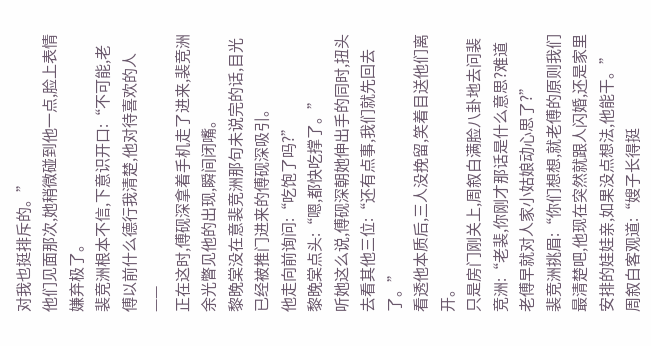对我也挺排斥的。”
他们见面那次,她稍微碰到他一点,脸上表情嫌弃极了。
裴竞洲根本不信,下意识开口:“不可能,老傅以前什么德行我清楚,他对待喜欢的人——
正在这时,傅砚深拿着手机走了进来,裴竞洲余光瞥见他的出现,瞬间闭嘴。
黎晚棠没在意裴竞洲那句未说完的话,目光已经被推门进来的傅砚深吸引。
他走向前询问:“吃饱了吗?”
黎晚棠点头:“嗯,都快吃撑了。”
听她这么说,傅砚深朝她伸出手的同时,扭头去看其他三位:“还有点事,我们就先回去了。”
看透他本质后,三人没挽留,笑着目送他们离开。
只是房门刚关上,周叙白满脸八卦地去问裴竞洲:“老裴,你刚才那话是什么意思?难道老傅早就对人家小姑娘动心思了?”
裴竞洲挑眉:“你们想想,就老傅的原则我们最清楚吧,他现在突然就跟人闪婚,还是家里安排的娃娃亲,如果没点想法,他能干。”
周叙白客观道:“嫂子长得挺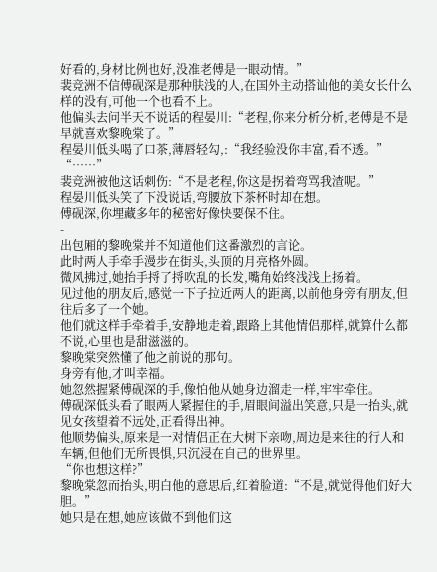好看的,身材比例也好,没准老傅是一眼动情。”
裴竞洲不信傅砚深是那种肤浅的人,在国外主动搭讪他的美女长什么样的没有,可他一个也看不上。
他偏头去问半天不说话的程晏川:“老程,你来分析分析,老傅是不是早就喜欢黎晚棠了。”
程晏川低头喝了口茶,薄唇轻勾,:“我经验没你丰富,看不透。”
“……”
裴竞洲被他这话刺伤:“不是老程,你这是拐着弯骂我渣呢。”
程晏川低头笑了下没说话,弯腰放下茶杯时却在想。
傅砚深,你埋藏多年的秘密好像快要保不住。
-
出包厢的黎晚棠并不知道他们这番激烈的言论。
此时两人手牵手漫步在街头,头顶的月亮格外圆。
微风拂过,她抬手捋了捋吹乱的长发,嘴角始终浅浅上扬着。
见过他的朋友后,感觉一下子拉近两人的距离,以前他身旁有朋友,但往后多了一个她。
他们就这样手牵着手,安静地走着,跟路上其他情侣那样,就算什么都不说,心里也是甜滋滋的。
黎晚棠突然懂了他之前说的那句。
身旁有他,才叫幸福。
她忽然握紧傅砚深的手,像怕他从她身边溜走一样,牢牢牵住。
傅砚深低头看了眼两人紧握住的手,眉眼间溢出笑意,只是一抬头,就见女孩望着不远处,正看得出神。
他顺势偏头,原来是一对情侣正在大树下亲吻,周边是来往的行人和车辆,但他们无所畏惧,只沉浸在自己的世界里。
“你也想这样?”
黎晚棠忽而抬头,明白他的意思后,红着脸道:“不是,就觉得他们好大胆。”
她只是在想,她应该做不到他们这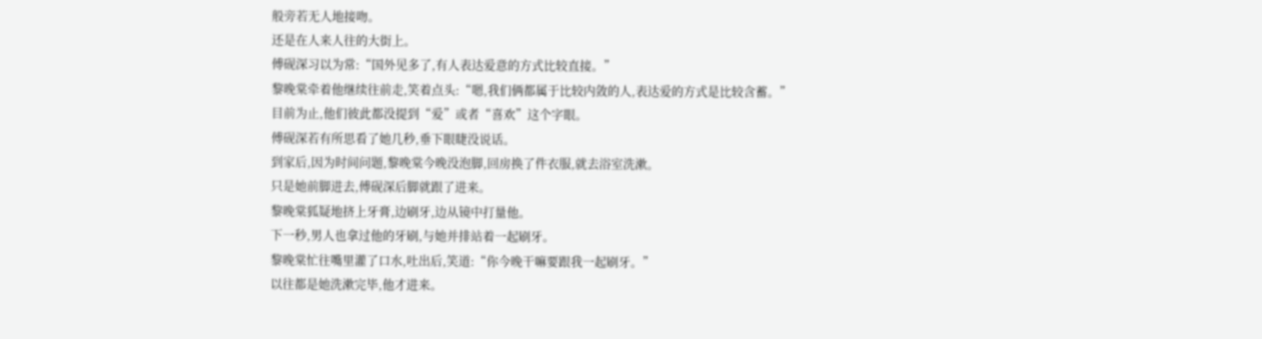般旁若无人地接吻。
还是在人来人往的大街上。
傅砚深习以为常:“国外见多了,有人表达爱意的方式比较直接。”
黎晚棠牵着他继续往前走,笑着点头:“嗯,我们俩都属于比较内敛的人,表达爱的方式是比较含蓄。”
目前为止,他们彼此都没提到“爱”或者“喜欢”这个字眼。
傅砚深若有所思看了她几秒,垂下眼睫没说话。
到家后,因为时间问题,黎晚棠今晚没泡脚,回房换了件衣服,就去浴室洗漱。
只是她前脚进去,傅砚深后脚就跟了进来。
黎晚棠狐疑地挤上牙膏,边刷牙,边从镜中打量他。
下一秒,男人也拿过他的牙刷,与她并排站着一起刷牙。
黎晚棠忙往嘴里灌了口水,吐出后,笑道:“你今晚干嘛要跟我一起刷牙。”
以往都是她洗漱完毕,他才进来。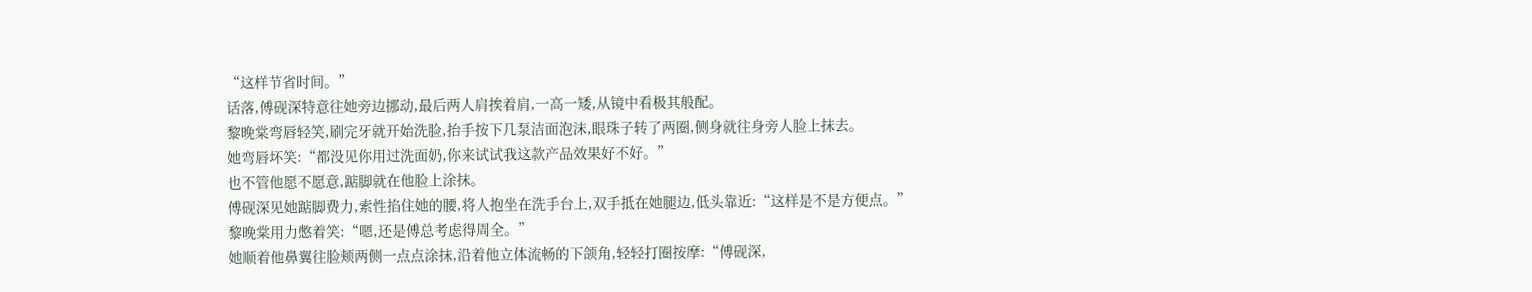“这样节省时间。”
话落,傅砚深特意往她旁边挪动,最后两人肩挨着肩,一高一矮,从镜中看极其般配。
黎晚棠弯唇轻笑,刷完牙就开始洗脸,抬手按下几泵洁面泡沫,眼珠子转了两圈,侧身就往身旁人脸上抹去。
她弯唇坏笑:“都没见你用过洗面奶,你来试试我这款产品效果好不好。”
也不管他愿不愿意,踮脚就在他脸上涂抹。
傅砚深见她踮脚费力,索性掐住她的腰,将人抱坐在洗手台上,双手抵在她腿边,低头靠近:“这样是不是方便点。”
黎晚棠用力憋着笑:“嗯,还是傅总考虑得周全。”
她顺着他鼻翼往脸颊两侧一点点涂抹,沿着他立体流畅的下颌角,轻轻打圈按摩:“傅砚深,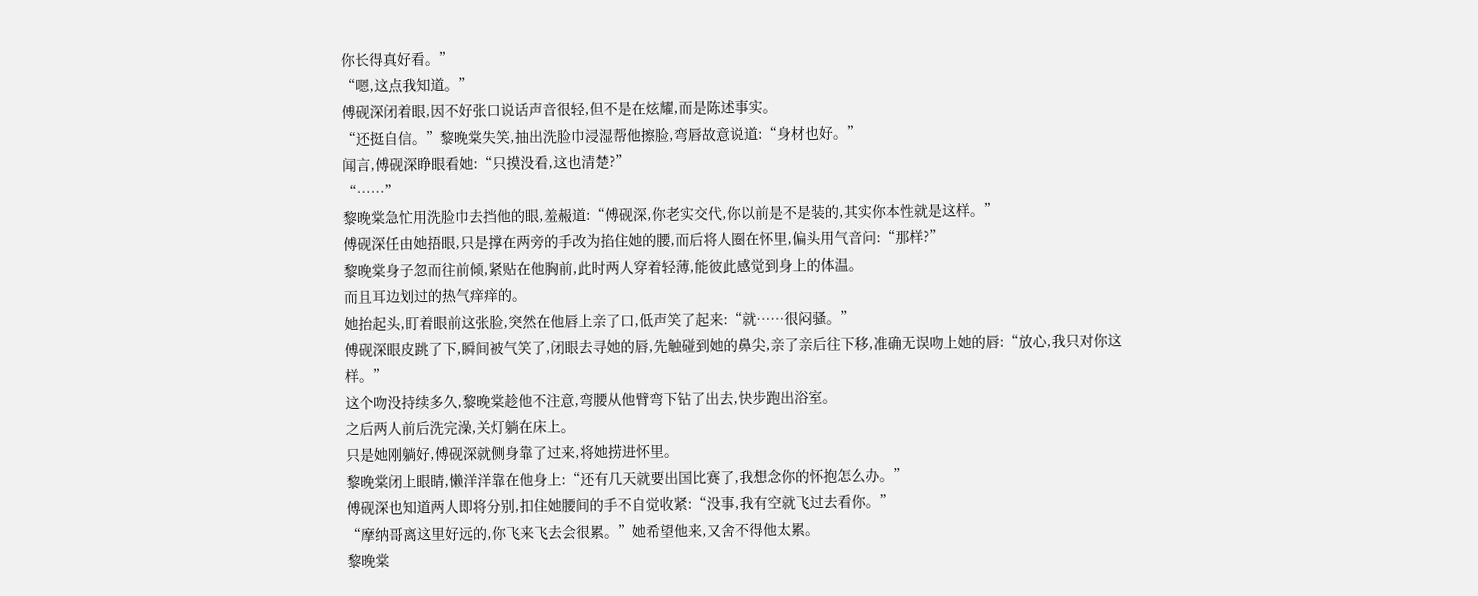你长得真好看。”
“嗯,这点我知道。”
傅砚深闭着眼,因不好张口说话声音很轻,但不是在炫耀,而是陈述事实。
“还挺自信。”黎晚棠失笑,抽出洗脸巾浸湿帮他擦脸,弯唇故意说道:“身材也好。”
闻言,傅砚深睁眼看她:“只摸没看,这也清楚?”
“……”
黎晚棠急忙用洗脸巾去挡他的眼,羞赧道:“傅砚深,你老实交代,你以前是不是装的,其实你本性就是这样。”
傅砚深任由她捂眼,只是撑在两旁的手改为掐住她的腰,而后将人圈在怀里,偏头用气音问:“那样?”
黎晚棠身子忽而往前倾,紧贴在他胸前,此时两人穿着轻薄,能彼此感觉到身上的体温。
而且耳边划过的热气痒痒的。
她抬起头,盯着眼前这张脸,突然在他唇上亲了口,低声笑了起来:“就……很闷骚。”
傅砚深眼皮跳了下,瞬间被气笑了,闭眼去寻她的唇,先触碰到她的鼻尖,亲了亲后往下移,准确无误吻上她的唇:“放心,我只对你这样。”
这个吻没持续多久,黎晚棠趁他不注意,弯腰从他臂弯下钻了出去,快步跑出浴室。
之后两人前后洗完澡,关灯躺在床上。
只是她刚躺好,傅砚深就侧身靠了过来,将她捞进怀里。
黎晚棠闭上眼睛,懒洋洋靠在他身上:“还有几天就要出国比赛了,我想念你的怀抱怎么办。”
傅砚深也知道两人即将分别,扣住她腰间的手不自觉收紧:“没事,我有空就飞过去看你。”
“摩纳哥离这里好远的,你飞来飞去会很累。”她希望他来,又舍不得他太累。
黎晚棠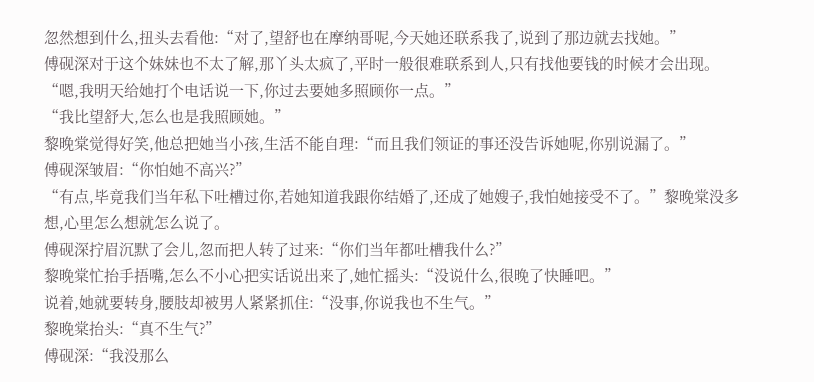忽然想到什么,扭头去看他:“对了,望舒也在摩纳哥呢,今天她还联系我了,说到了那边就去找她。”
傅砚深对于这个妹妹也不太了解,那丫头太疯了,平时一般很难联系到人,只有找他要钱的时候才会出现。
“嗯,我明天给她打个电话说一下,你过去要她多照顾你一点。”
“我比望舒大,怎么也是我照顾她。”
黎晚棠觉得好笑,他总把她当小孩,生活不能自理:“而且我们领证的事还没告诉她呢,你别说漏了。”
傅砚深皱眉:“你怕她不高兴?”
“有点,毕竟我们当年私下吐槽过你,若她知道我跟你结婚了,还成了她嫂子,我怕她接受不了。”黎晚棠没多想,心里怎么想就怎么说了。
傅砚深拧眉沉默了会儿,忽而把人转了过来:“你们当年都吐槽我什么?”
黎晚棠忙抬手捂嘴,怎么不小心把实话说出来了,她忙摇头:“没说什么,很晚了快睡吧。”
说着,她就要转身,腰肢却被男人紧紧抓住:“没事,你说我也不生气。”
黎晚棠抬头:“真不生气?”
傅砚深:“我没那么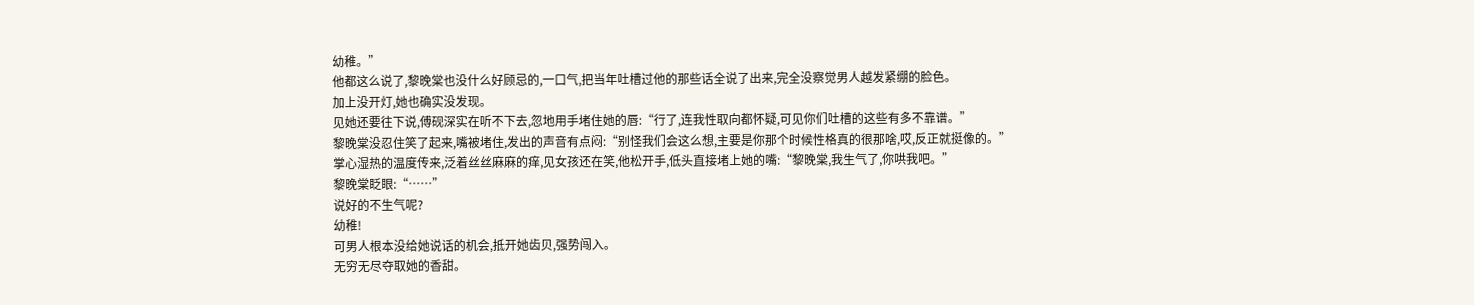幼稚。”
他都这么说了,黎晚棠也没什么好顾忌的,一口气,把当年吐槽过他的那些话全说了出来,完全没察觉男人越发紧绷的脸色。
加上没开灯,她也确实没发现。
见她还要往下说,傅砚深实在听不下去,忽地用手堵住她的唇:“行了,连我性取向都怀疑,可见你们吐槽的这些有多不靠谱。”
黎晚棠没忍住笑了起来,嘴被堵住,发出的声音有点闷:“别怪我们会这么想,主要是你那个时候性格真的很那啥,哎,反正就挺像的。”
掌心湿热的温度传来,泛着丝丝麻麻的痒,见女孩还在笑,他松开手,低头直接堵上她的嘴:“黎晚棠,我生气了,你哄我吧。”
黎晚棠眨眼:“……”
说好的不生气呢?
幼稚!
可男人根本没给她说话的机会,抵开她齿贝,强势闯入。
无穷无尽夺取她的香甜。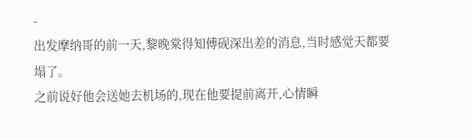-
出发摩纳哥的前一天,黎晚棠得知傅砚深出差的消息,当时感觉天都要塌了。
之前说好他会送她去机场的,现在他要提前离开,心情瞬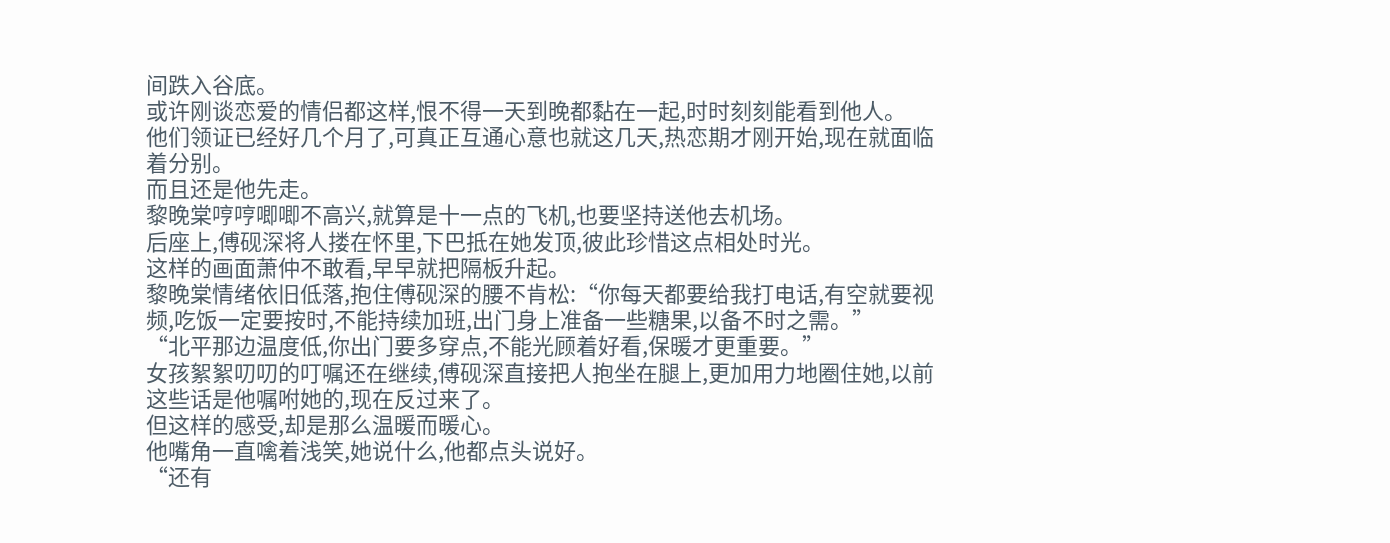间跌入谷底。
或许刚谈恋爱的情侣都这样,恨不得一天到晚都黏在一起,时时刻刻能看到他人。
他们领证已经好几个月了,可真正互通心意也就这几天,热恋期才刚开始,现在就面临着分别。
而且还是他先走。
黎晚棠哼哼唧唧不高兴,就算是十一点的飞机,也要坚持送他去机场。
后座上,傅砚深将人搂在怀里,下巴抵在她发顶,彼此珍惜这点相处时光。
这样的画面萧仲不敢看,早早就把隔板升起。
黎晚棠情绪依旧低落,抱住傅砚深的腰不肯松:“你每天都要给我打电话,有空就要视频,吃饭一定要按时,不能持续加班,出门身上准备一些糖果,以备不时之需。”
“北平那边温度低,你出门要多穿点,不能光顾着好看,保暖才更重要。”
女孩絮絮叨叨的叮嘱还在继续,傅砚深直接把人抱坐在腿上,更加用力地圈住她,以前这些话是他嘱咐她的,现在反过来了。
但这样的感受,却是那么温暖而暖心。
他嘴角一直噙着浅笑,她说什么,他都点头说好。
“还有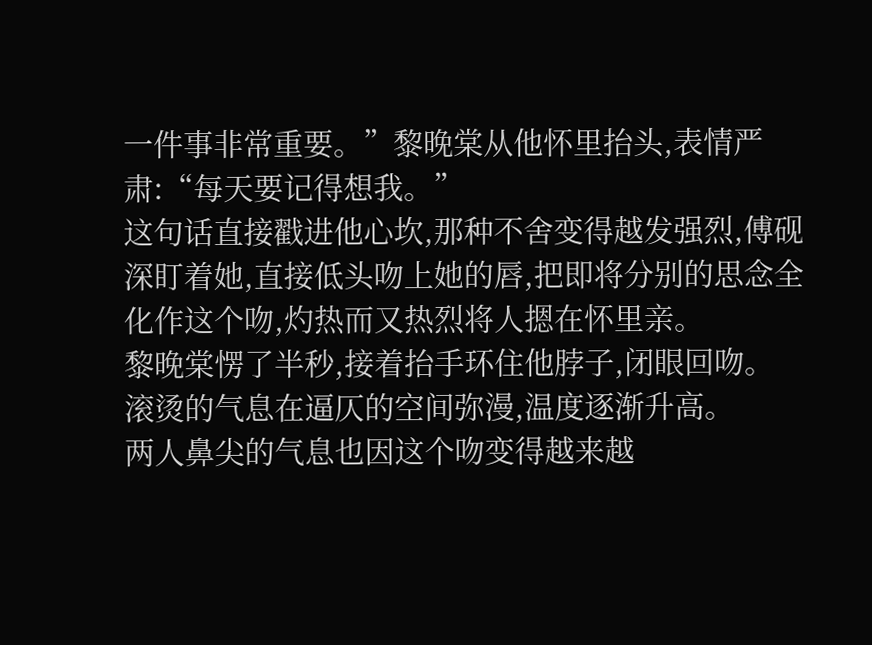一件事非常重要。”黎晚棠从他怀里抬头,表情严肃:“每天要记得想我。”
这句话直接戳进他心坎,那种不舍变得越发强烈,傅砚深盯着她,直接低头吻上她的唇,把即将分别的思念全化作这个吻,灼热而又热烈将人摁在怀里亲。
黎晚棠愣了半秒,接着抬手环住他脖子,闭眼回吻。
滚烫的气息在逼仄的空间弥漫,温度逐渐升高。
两人鼻尖的气息也因这个吻变得越来越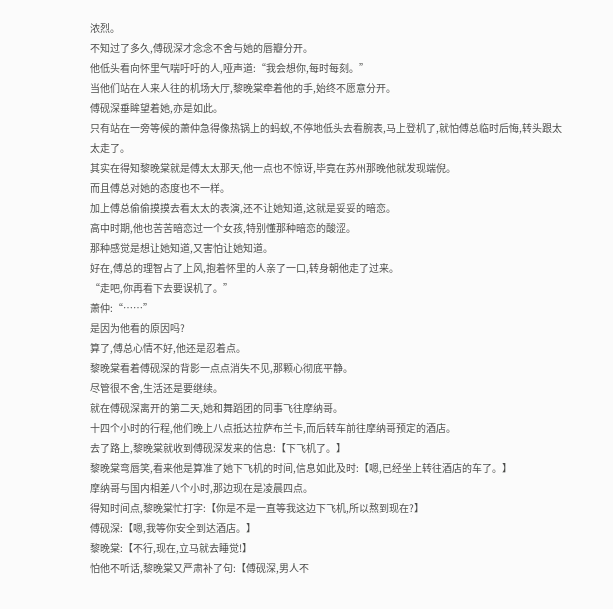浓烈。
不知过了多久,傅砚深才念念不舍与她的唇瓣分开。
他低头看向怀里气喘吁吁的人,哑声道:“我会想你,每时每刻。”
当他们站在人来人往的机场大厅,黎晚棠牵着他的手,始终不愿意分开。
傅砚深垂眸望着她,亦是如此。
只有站在一旁等候的萧仲急得像热锅上的蚂蚁,不停地低头去看腕表,马上登机了,就怕傅总临时后悔,转头跟太太走了。
其实在得知黎晚棠就是傅太太那天,他一点也不惊讶,毕竟在苏州那晚他就发现端倪。
而且傅总对她的态度也不一样。
加上傅总偷偷摸摸去看太太的表演,还不让她知道,这就是妥妥的暗恋。
高中时期,他也苦苦暗恋过一个女孩,特别懂那种暗恋的酸涩。
那种感觉是想让她知道,又害怕让她知道。
好在,傅总的理智占了上风,抱着怀里的人亲了一口,转身朝他走了过来。
“走吧,你再看下去要误机了。”
萧仲:“……”
是因为他看的原因吗?
算了,傅总心情不好,他还是忍着点。
黎晚棠看着傅砚深的背影一点点消失不见,那颗心彻底平静。
尽管很不舍,生活还是要继续。
就在傅砚深离开的第二天,她和舞蹈团的同事飞往摩纳哥。
十四个小时的行程,他们晚上八点抵达拉萨布兰卡,而后转车前往摩纳哥预定的酒店。
去了路上,黎晚棠就收到傅砚深发来的信息:【下飞机了。】
黎晚棠弯唇笑,看来他是算准了她下飞机的时间,信息如此及时:【嗯,已经坐上转往酒店的车了。】
摩纳哥与国内相差八个小时,那边现在是凌晨四点。
得知时间点,黎晚棠忙打字:【你是不是一直等我这边下飞机,所以熬到现在?】
傅砚深:【嗯,我等你安全到达酒店。】
黎晚棠:【不行,现在,立马就去睡觉!】
怕他不听话,黎晚棠又严肃补了句:【傅砚深,男人不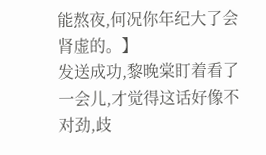能熬夜,何况你年纪大了会肾虚的。】
发送成功,黎晚棠盯着看了一会儿,才觉得这话好像不对劲,歧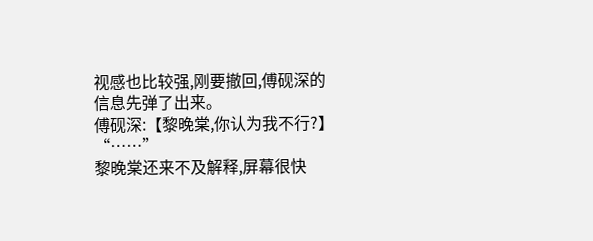视感也比较强,刚要撤回,傅砚深的信息先弹了出来。
傅砚深:【黎晚棠,你认为我不行?】
“……”
黎晚棠还来不及解释,屏幕很快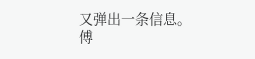又弹出一条信息。
傅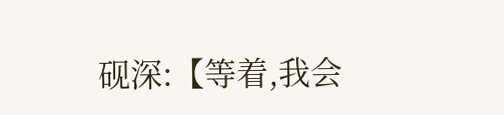砚深:【等着,我会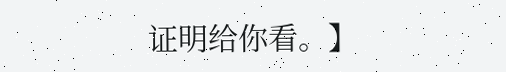证明给你看。】